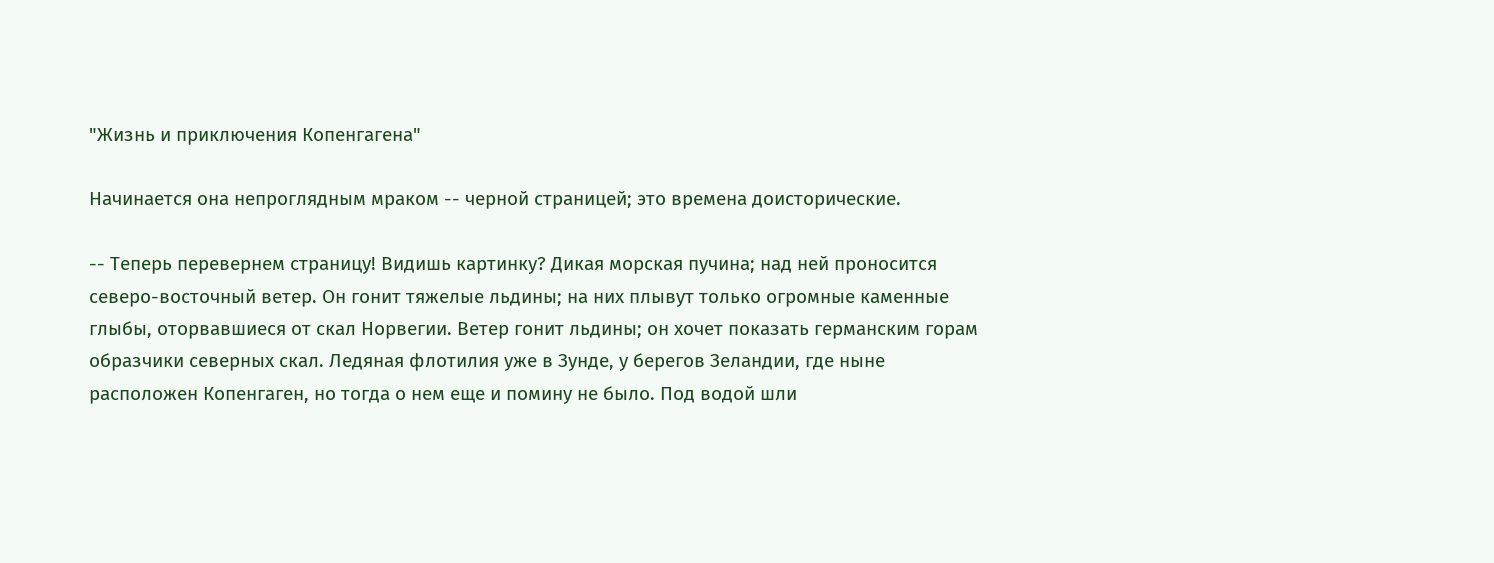"Жизнь и приключения Копенгагена"

Начинается она непроглядным мраком -- черной страницей; это времена доисторические.

-- Теперь перевернем страницу! Видишь картинку? Дикая морская пучина; над ней проносится северо-восточный ветер. Он гонит тяжелые льдины; на них плывут только огромные каменные глыбы, оторвавшиеся от скал Норвегии. Ветер гонит льдины; он хочет показать германским горам образчики северных скал. Ледяная флотилия уже в Зунде, у берегов Зеландии, где ныне расположен Копенгаген, но тогда о нем еще и помину не было. Под водой шли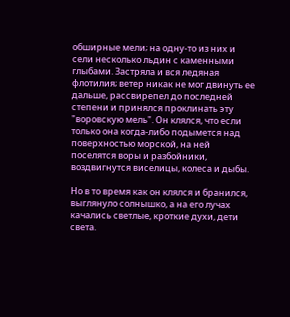обширные мели; на одну-то из них и сели несколько льдин с каменными глыбами. Застряла и вся ледяная флотилия; ветер никак не мог двинуть ее дальше, рассвирепел до последней степени и принялся проклинать эту "воровскую мель". Он клялся, что если только она когда-либо подымется над поверхностью морской, на ней поселятся воры и разбойники, воздвигнутся виселицы, колеса и дыбы.

Но в то время как он клялся и бранился, выглянуло солнышко, а на его лучах качались светлые, кроткие духи, дети света.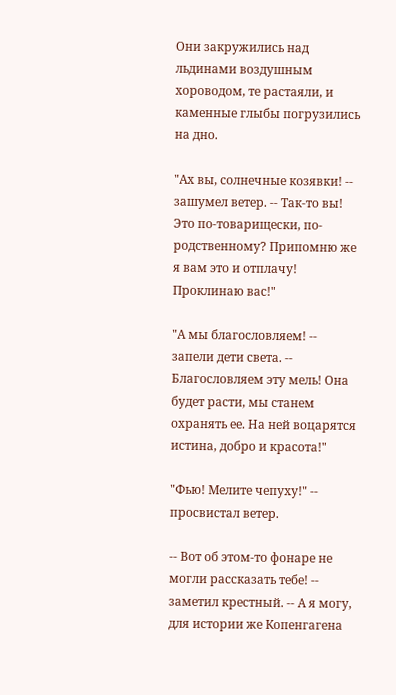Они закружились над льдинами воздушным хороводом, те растаяли, и каменные глыбы погрузились на дно.

"Ах вы, солнечные козявки! -- зашумел ветер. -- Так-то вы! Это по-товарищески, по-родственному? Припомню же я вам это и отплачу! Проклинаю вас!"

"А мы благословляем! -- запели дети света. -- Благословляем эту мель! Она будет расти, мы станем охранять ее. На ней воцарятся истина, добро и красота!"

"Фью! Мелите чепуху!" -- просвистал ветер.

-- Вот об этом-то фонаре не могли рассказать тебе! -- заметил крестный. -- А я могу, для истории же Копенгагена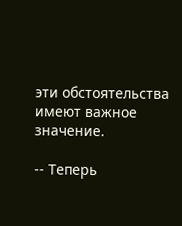эти обстоятельства имеют важное значение.

-- Теперь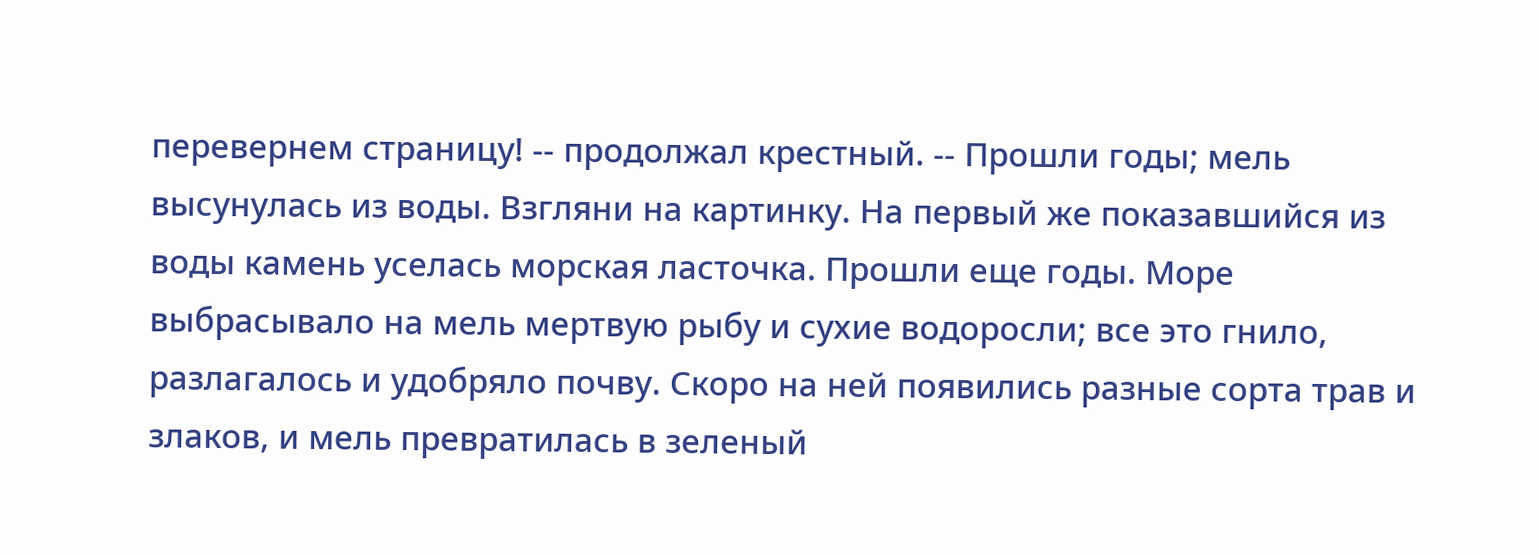перевернем страницу! -- продолжал крестный. -- Прошли годы; мель высунулась из воды. Взгляни на картинку. На первый же показавшийся из воды камень уселась морская ласточка. Прошли еще годы. Море выбрасывало на мель мертвую рыбу и сухие водоросли; все это гнило, разлагалось и удобряло почву. Скоро на ней появились разные сорта трав и злаков, и мель превратилась в зеленый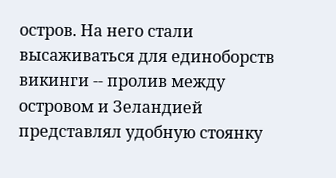остров. На него стали высаживаться для единоборств викинги -- пролив между островом и Зеландией представлял удобную стоянку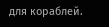для кораблей.